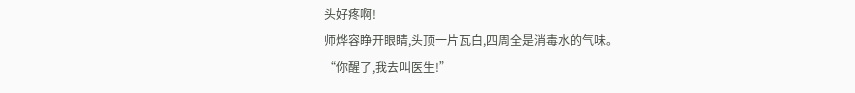头好疼啊!
师烨容睁开眼睛,头顶一片瓦白,四周全是消毒水的气味。
“你醒了,我去叫医生!”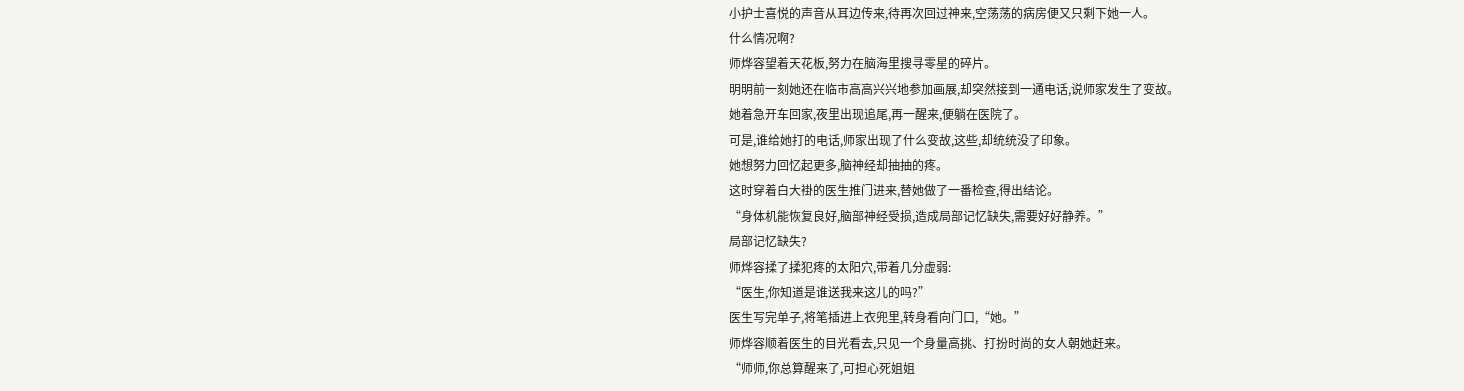小护士喜悦的声音从耳边传来,待再次回过神来,空荡荡的病房便又只剩下她一人。
什么情况啊?
师烨容望着天花板,努力在脑海里搜寻零星的碎片。
明明前一刻她还在临市高高兴兴地参加画展,却突然接到一通电话,说师家发生了变故。
她着急开车回家,夜里出现追尾,再一醒来,便躺在医院了。
可是,谁给她打的电话,师家出现了什么变故,这些,却统统没了印象。
她想努力回忆起更多,脑神经却抽抽的疼。
这时穿着白大褂的医生推门进来,替她做了一番检查,得出结论。
“身体机能恢复良好,脑部神经受损,造成局部记忆缺失,需要好好静养。”
局部记忆缺失?
师烨容揉了揉犯疼的太阳穴,带着几分虚弱:
“医生,你知道是谁送我来这儿的吗?”
医生写完单子,将笔插进上衣兜里,转身看向门口,“她。”
师烨容顺着医生的目光看去,只见一个身量高挑、打扮时尚的女人朝她赶来。
“师师,你总算醒来了,可担心死姐姐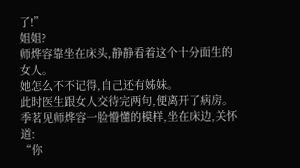了!”
姐姐?
师烨容靠坐在床头,静静看着这个十分面生的女人。
她怎么不不记得,自己还有姊妹。
此时医生跟女人交待完两句,便离开了病房。
季茗见师烨容一脸懵懂的模样,坐在床边,关怀道:
“你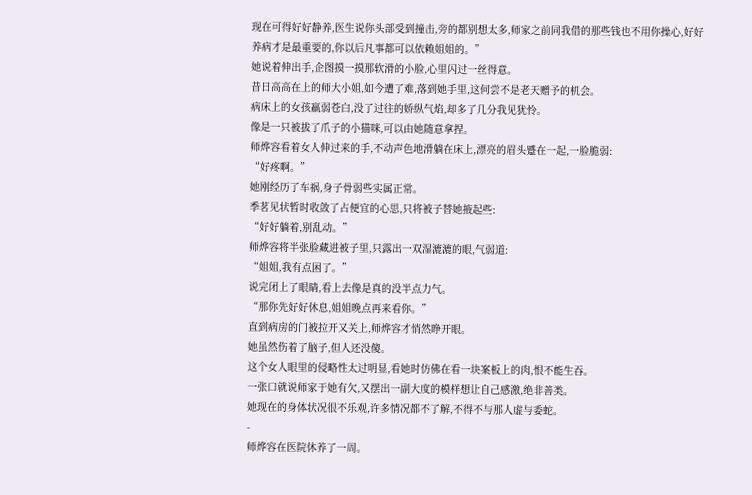现在可得好好静养,医生说你头部受到撞击,旁的都别想太多,师家之前同我借的那些钱也不用你操心,好好养病才是最重要的,你以后凡事都可以依赖姐姐的。”
她说着伸出手,企图摸一摸那软滑的小脸,心里闪过一丝得意。
昔日高高在上的师大小姐,如今遭了难,落到她手里,这何尝不是老天赠予的机会。
病床上的女孩羸弱苍白,没了过往的娇纵气焰,却多了几分我见犹怜。
像是一只被拔了爪子的小猫咪,可以由她随意拿捏。
师烨容看着女人伸过来的手,不动声色地滑躺在床上,漂亮的眉头蹙在一起,一脸脆弱:
“好疼啊。”
她刚经历了车祸,身子骨弱些实属正常。
季茗见状暂时收敛了占便宜的心思,只将被子替她掖起些:
“好好躺着,别乱动。”
师烨容将半张脸藏进被子里,只露出一双湿漉漉的眼,气弱道:
“姐姐,我有点困了。”
说完闭上了眼睛,看上去像是真的没半点力气。
“那你先好好休息,姐姐晚点再来看你。”
直到病房的门被拉开又关上,师烨容才悄然睁开眼。
她虽然伤着了脑子,但人还没傻。
这个女人眼里的侵略性太过明显,看她时仿佛在看一块案板上的肉,恨不能生吞。
一张口就说师家于她有欠,又摆出一副大度的模样想让自己感激,绝非善类。
她现在的身体状况很不乐观,许多情况都不了解,不得不与那人虚与委蛇。
-
师烨容在医院休养了一周。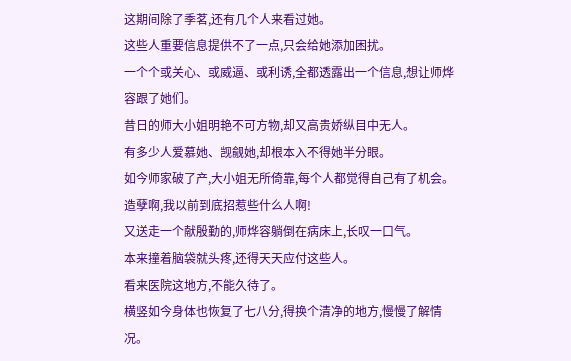这期间除了季茗,还有几个人来看过她。
这些人重要信息提供不了一点,只会给她添加困扰。
一个个或关心、或威逼、或利诱,全都透露出一个信息,想让师烨容跟了她们。
昔日的师大小姐明艳不可方物,却又高贵娇纵目中无人。
有多少人爱慕她、觊觎她,却根本入不得她半分眼。
如今师家破了产,大小姐无所倚靠,每个人都觉得自己有了机会。
造孽啊,我以前到底招惹些什么人啊!
又送走一个献殷勤的,师烨容躺倒在病床上,长叹一口气。
本来撞着脑袋就头疼,还得天天应付这些人。
看来医院这地方,不能久待了。
横竖如今身体也恢复了七八分,得换个清净的地方,慢慢了解情况。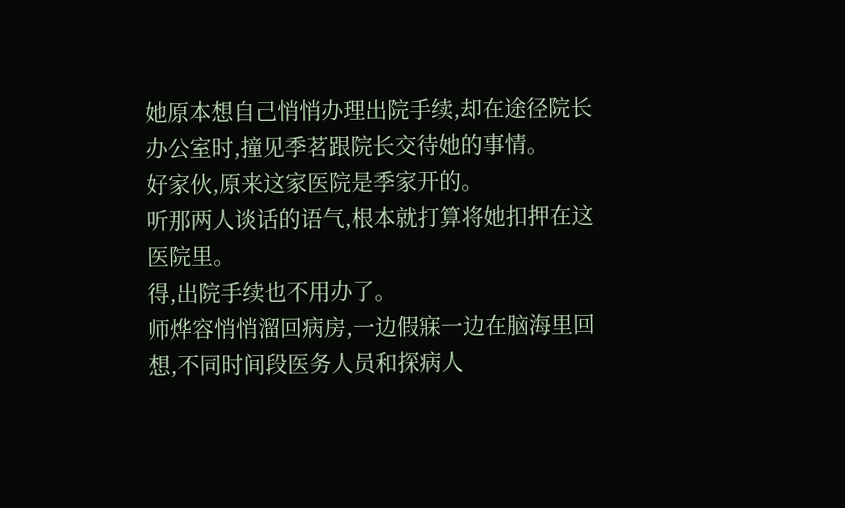她原本想自己悄悄办理出院手续,却在途径院长办公室时,撞见季茗跟院长交待她的事情。
好家伙,原来这家医院是季家开的。
听那两人谈话的语气,根本就打算将她扣押在这医院里。
得,出院手续也不用办了。
师烨容悄悄溜回病房,一边假寐一边在脑海里回想,不同时间段医务人员和探病人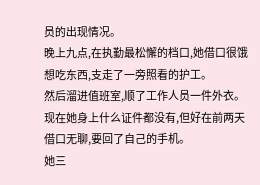员的出现情况。
晚上九点,在执勤最松懈的档口,她借口很饿想吃东西,支走了一旁照看的护工。
然后溜进值班室,顺了工作人员一件外衣。
现在她身上什么证件都没有,但好在前两天借口无聊,要回了自己的手机。
她三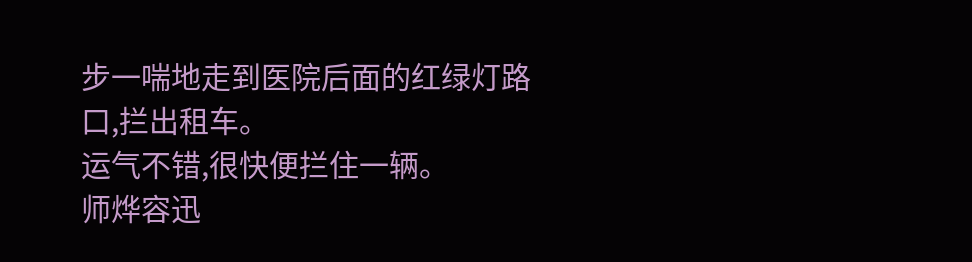步一喘地走到医院后面的红绿灯路口,拦出租车。
运气不错,很快便拦住一辆。
师烨容迅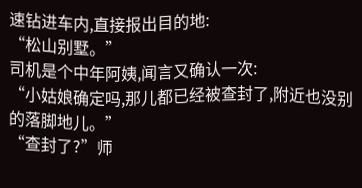速钻进车内,直接报出目的地:
“松山别墅。”
司机是个中年阿姨,闻言又确认一次:
“小姑娘确定吗,那儿都已经被查封了,附近也没别的落脚地儿。”
“查封了?”师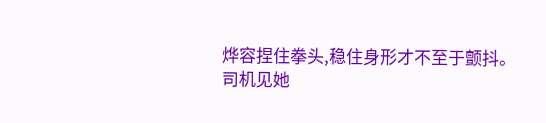烨容捏住拳头,稳住身形才不至于颤抖。
司机见她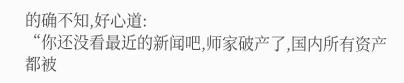的确不知,好心道:
“你还没看最近的新闻吧,师家破产了,国内所有资产都被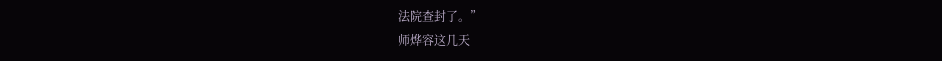法院查封了。”
师烨容这几天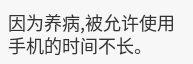因为养病,被允许使用手机的时间不长。